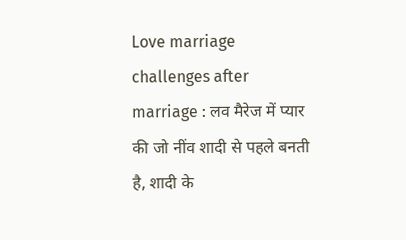Love marriage challenges after marriage : लव मैरेज में प्यार की जो नींव शादी से पहले बनती है, शादी के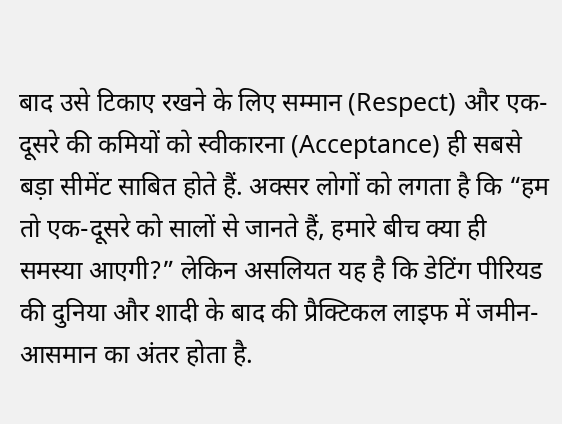बाद उसे टिकाए रखने के लिए सम्मान (Respect) और एक-दूसरे की कमियों को स्वीकारना (Acceptance) ही सबसे बड़ा सीमेंट साबित होते हैं. अक्सर लोगों को लगता है कि “हम तो एक-दूसरे को सालों से जानते हैं, हमारे बीच क्या ही समस्या आएगी?” लेकिन असलियत यह है कि डेटिंग पीरियड की दुनिया और शादी के बाद की प्रैक्टिकल लाइफ में जमीन-आसमान का अंतर होता है.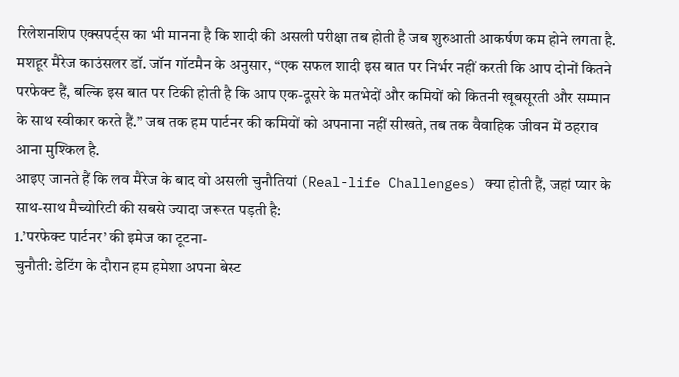रिलेशनशिप एक्सपर्ट्स का भी मानना है कि शादी की असली परीक्षा तब होती है जब शुरुआती आकर्षण कम होने लगता है. मशहूर मैरेज काउंसलर डॉ. जॉन गॉटमैन के अनुसार, “एक सफल शादी इस बात पर निर्भर नहीं करती कि आप दोनों कितने परफेक्ट हैं, बल्कि इस बात पर टिकी होती है कि आप एक-दूसरे के मतभेदों और कमियों को कितनी खूबसूरती और सम्मान के साथ स्वीकार करते हैं.” जब तक हम पार्टनर की कमियों को अपनाना नहीं सीखते, तब तक वैवाहिक जीवन में ठहराव आना मुश्किल है.
आइए जानते हैं कि लव मैरेज के बाद वो असली चुनौतियां (Real-life Challenges) क्या होती हैं, जहां प्यार के साथ-साथ मैच्योरिटी की सबसे ज्यादा जरूरत पड़ती है:
1.’परफेक्ट पार्टनर’ की इमेज का टूटना-
चुनौती: डेटिंग के दौरान हम हमेशा अपना बेस्ट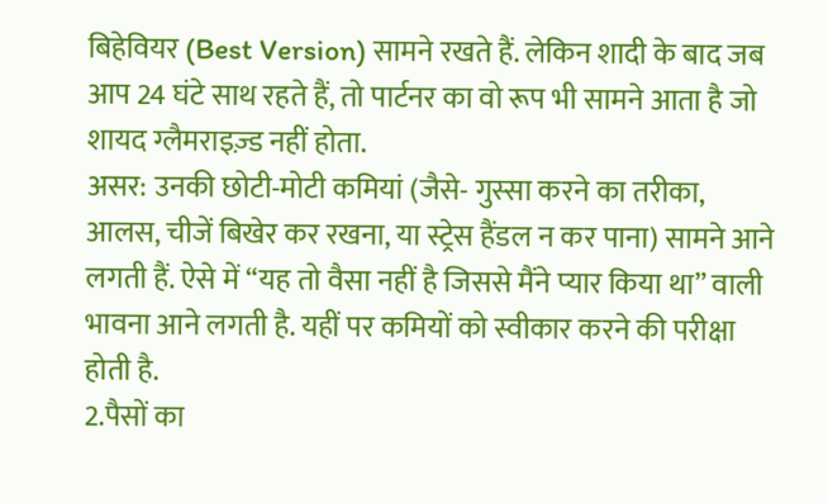बिहेवियर (Best Version) सामने रखते हैं. लेकिन शादी के बाद जब आप 24 घंटे साथ रहते हैं, तो पार्टनर का वो रूप भी सामने आता है जो शायद ग्लैमराइज़्ड नहीं होता.
असर: उनकी छोटी-मोटी कमियां (जैसे- गुस्सा करने का तरीका, आलस, चीजें बिखेर कर रखना, या स्ट्रेस हैंडल न कर पाना) सामने आने लगती हैं. ऐसे में “यह तो वैसा नहीं है जिससे मैंने प्यार किया था” वाली भावना आने लगती है. यहीं पर कमियों को स्वीकार करने की परीक्षा होती है.
2.पैसों का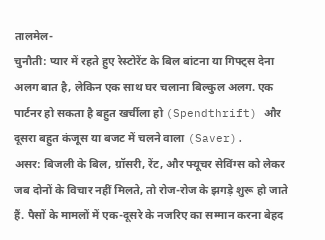तालमेल-
चुनौती: प्यार में रहते हुए रेस्टोरेंट के बिल बांटना या गिफ्ट्स देना अलग बात है, लेकिन एक साथ घर चलाना बिल्कुल अलग. एक पार्टनर हो सकता है बहुत खर्चीला हो (Spendthrift) और दूसरा बहुत कंजूस या बजट में चलने वाला (Saver).
असर: बिजली के बिल, ग्रॉसरी, रेंट, और फ्यूचर सेविंग्स को लेकर जब दोनों के विचार नहीं मिलते, तो रोज-रोज के झगड़े शुरू हो जाते हैं. पैसों के मामलों में एक-दूसरे के नजरिए का सम्मान करना बेहद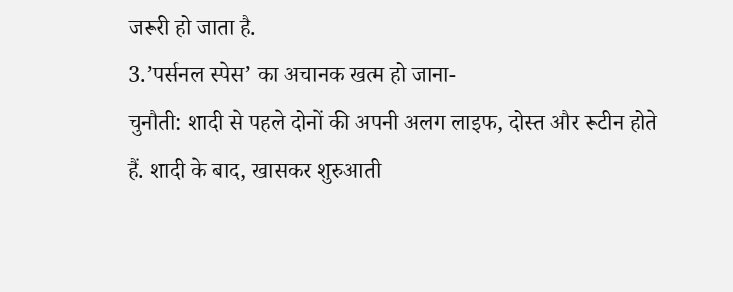जरूरी हो जाता है.
3.’पर्सनल स्पेस’ का अचानक खत्म हो जाना-
चुनौती: शादी से पहले दोनों की अपनी अलग लाइफ, दोस्त और रूटीन होते हैं. शादी के बाद, खासकर शुरुआती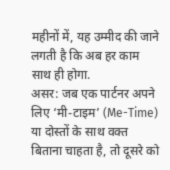महीनों में, यह उम्मीद की जाने लगती है कि अब हर काम साथ ही होगा.
असर: जब एक पार्टनर अपने लिए ‘मी-टाइम’ (Me-Time) या दोस्तों के साथ वक्त बिताना चाहता है, तो दूसरे को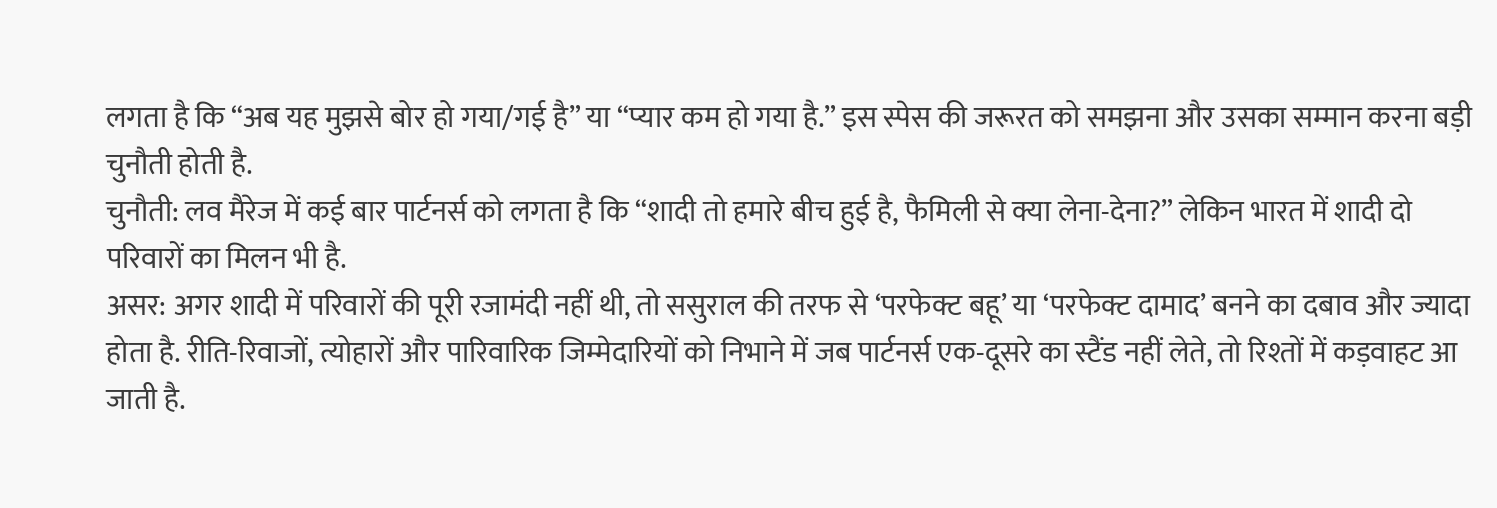लगता है कि “अब यह मुझसे बोर हो गया/गई है” या “प्यार कम हो गया है.” इस स्पेस की जरूरत को समझना और उसका सम्मान करना बड़ी चुनौती होती है.
चुनौती: लव मैरेज में कई बार पार्टनर्स को लगता है कि “शादी तो हमारे बीच हुई है, फैमिली से क्या लेना-देना?” लेकिन भारत में शादी दो परिवारों का मिलन भी है.
असर: अगर शादी में परिवारों की पूरी रजामंदी नहीं थी, तो ससुराल की तरफ से ‘परफेक्ट बहू’ या ‘परफेक्ट दामाद’ बनने का दबाव और ज्यादा होता है. रीति-रिवाजों, त्योहारों और पारिवारिक जिम्मेदारियों को निभाने में जब पार्टनर्स एक-दूसरे का स्टैंड नहीं लेते, तो रिश्तों में कड़वाहट आ जाती है.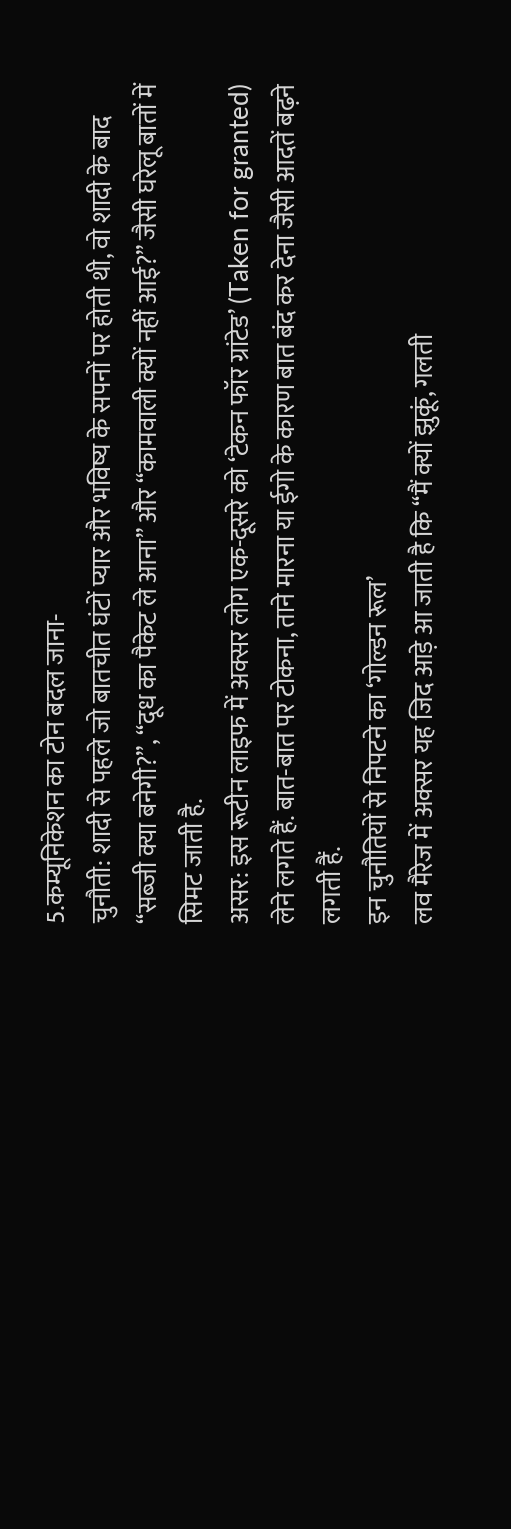5.कम्यूनिकेशन का टोन बदल जाना-
चुनौती: शादी से पहले जो बातचीत घंटों प्यार और भविष्य के सपनों पर होती थी, वो शादी के बाद “सब्जी क्या बनेगी?”, “दूध का पैकेट ले आना” और “कामवाली क्यों नहीं आई?” जैसी घरेलू बातों में सिमट जाती है.
असर: इस रूटीन लाइफ में अक्सर लोग एक-दूसरे को ‘टेकन फॉर ग्रांटेड’ (Taken for granted) लेने लगते हैं. बात-बात पर टोकना, ताने मारना या ईगो के कारण बात बंद कर देना जैसी आदतें बढ़ने लगती हैं.
इन चुनौतियों से निपटने का ‘गोल्डन रूल’
लव मैरेज में अक्सर यह जिद आड़े आ जाती है कि “मैं क्यों झुकूं, गलती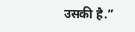उसकी है.”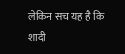लेकिन सच यह है कि शादी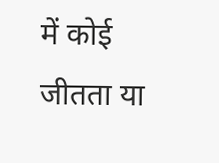में कोई जीतता या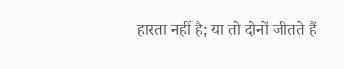हारता नहीं है; या तो दोनों जीतते हैं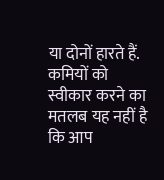या दोनों हारते हैं. कमियों को स्वीकार करने का मतलब यह नहीं है कि आप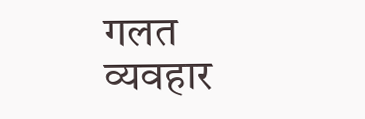गलत व्यवहार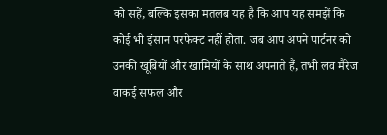को सहें, बल्कि इसका मतलब यह है कि आप यह समझें कि कोई भी इंसान परफेक्ट नहीं होता. जब आप अपने पार्टनर को उनकी खूबियों और खामियों के साथ अपनाते हैं, तभी लव मैरेज वाकई सफल और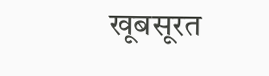खूबसूरत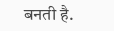बनती है.